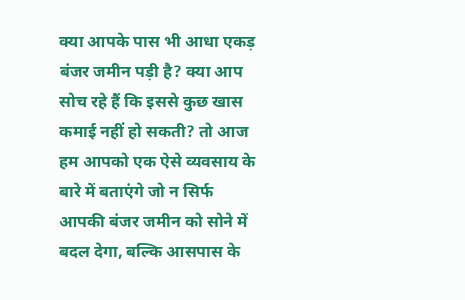क्या आपके पास भी आधा एकड़ बंजर जमीन पड़ी है? क्या आप सोच रहे हैं कि इससे कुछ खास कमाई नहीं हो सकती? तो आज हम आपको एक ऐसे व्यवसाय के बारे में बताएंगे जो न सिर्फ आपकी बंजर जमीन को सोने में बदल देगा, बल्कि आसपास के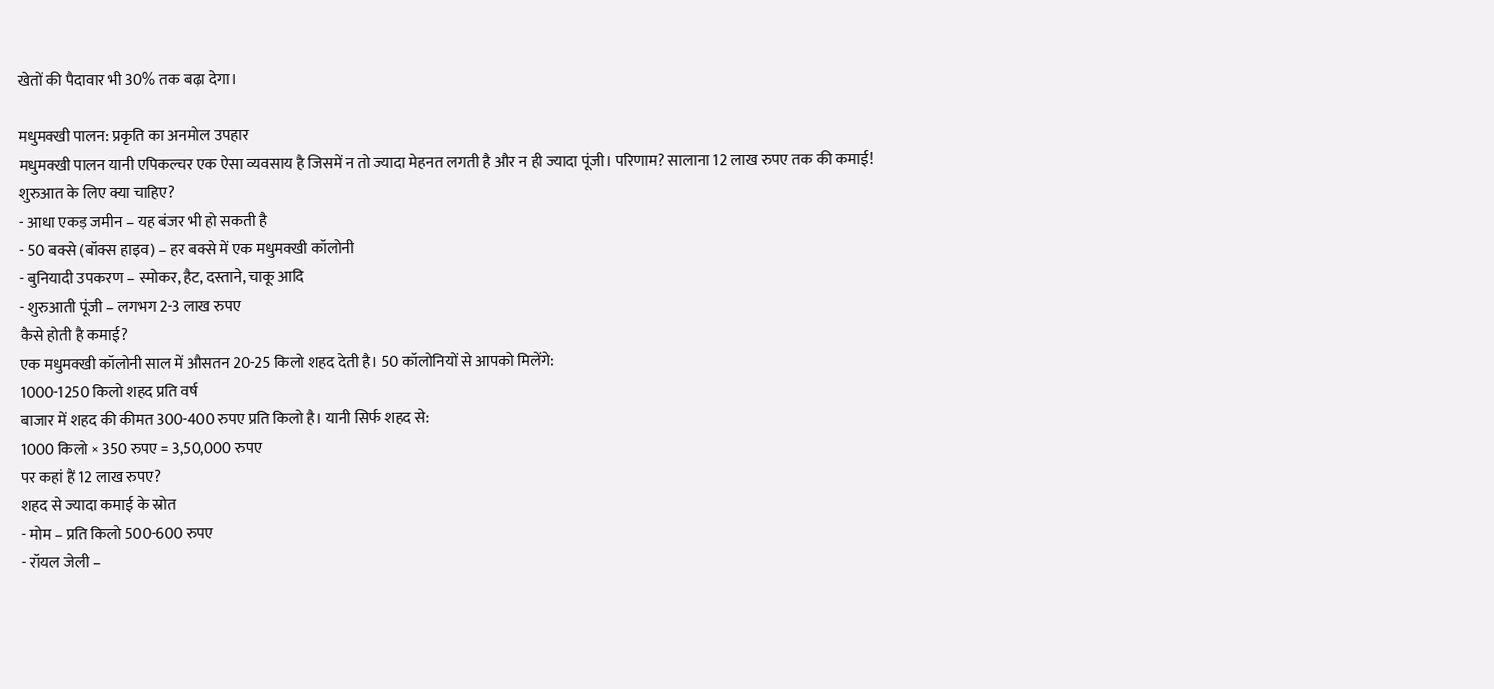खेतों की पैदावार भी 30% तक बढ़ा देगा।

मधुमक्खी पालन: प्रकृति का अनमोल उपहार
मधुमक्खी पालन यानी एपिकल्चर एक ऐसा व्यवसाय है जिसमें न तो ज्यादा मेहनत लगती है और न ही ज्यादा पूंजी। परिणाम? सालाना 12 लाख रुपए तक की कमाई!
शुरुआत के लिए क्या चाहिए?
- आधा एकड़ जमीन – यह बंजर भी हो सकती है
- 50 बक्से (बॉक्स हाइव) – हर बक्से में एक मधुमक्खी कॉलोनी
- बुनियादी उपकरण – स्मोकर, हैट, दस्ताने, चाकू आदि
- शुरुआती पूंजी – लगभग 2-3 लाख रुपए
कैसे होती है कमाई?
एक मधुमक्खी कॉलोनी साल में औसतन 20-25 किलो शहद देती है। 50 कॉलोनियों से आपको मिलेंगे:
1000-1250 किलो शहद प्रति वर्ष
बाजार में शहद की कीमत 300-400 रुपए प्रति किलो है। यानी सिर्फ शहद से:
1000 किलो × 350 रुपए = 3,50,000 रुपए
पर कहां हैं 12 लाख रुपए?
शहद से ज्यादा कमाई के स्रोत
- मोम – प्रति किलो 500-600 रुपए
- रॉयल जेली –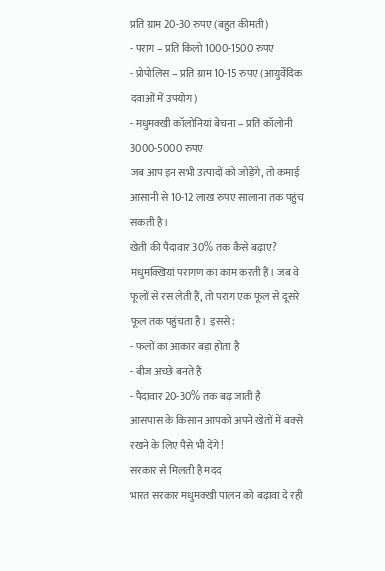प्रति ग्राम 20-30 रुपए (बहुत कीमती)
- पराग – प्रति किलो 1000-1500 रुपए
- प्रोपोलिस – प्रति ग्राम 10-15 रुपए (आयुर्वेदिक दवाओं में उपयोग)
- मधुमक्खी कॉलोनियां बेचना – प्रति कॉलोनी 3000-5000 रुपए
जब आप इन सभी उत्पादों को जोड़ेंगे, तो कमाई आसानी से 10-12 लाख रुपए सालाना तक पहुंच सकती है।
खेती की पैदावार 30% तक कैसे बढ़ाए?
मधुमक्खियां परागण का काम करती हैं। जब वे फूलों से रस लेती हैं, तो पराग एक फूल से दूसरे फूल तक पहुंचता है। इससे:
- फलों का आकार बड़ा होता है
- बीज अच्छे बनते हैं
- पैदावार 20-30% तक बढ़ जाती है
आसपास के किसान आपको अपने खेतों में बक्से रखने के लिए पैसे भी देंगे!
सरकार से मिलती है मदद
भारत सरकार मधुमक्खी पालन को बढ़ावा दे रही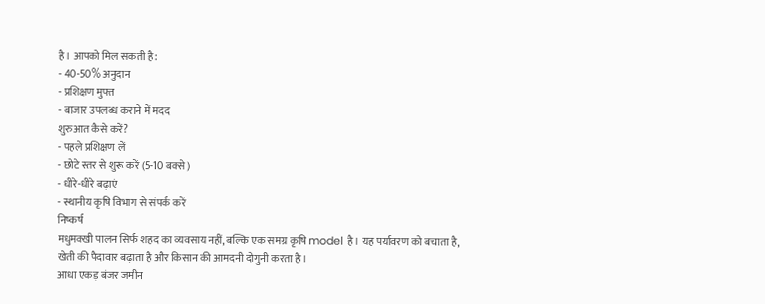है। आपको मिल सकती है:
- 40-50% अनुदान
- प्रशिक्षण मुफ्त
- बाजार उपलब्ध कराने में मदद
शुरुआत कैसे करें?
- पहले प्रशिक्षण लें
- छोटे स्तर से शुरू करें (5-10 बक्से)
- धीरे-धीरे बढ़ाएं
- स्थानीय कृषि विभाग से संपर्क करें
निष्कर्ष
मधुमक्खी पालन सिर्फ शहद का व्यवसाय नहीं, बल्कि एक समग्र कृषि model है। यह पर्यावरण को बचाता है, खेती की पैदावार बढ़ाता है और किसान की आमदनी दोगुनी करता है।
आधा एकड़ बंजर जमीन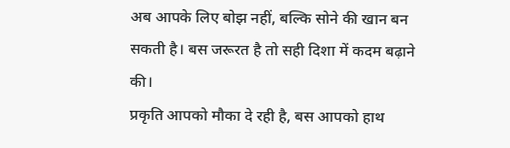अब आपके लिए बोझ नहीं, बल्कि सोने की खान बन सकती है। बस जरूरत है तो सही दिशा में कदम बढ़ाने की।
प्रकृति आपको मौका दे रही है, बस आपको हाथ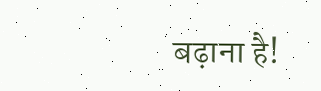बढ़ाना है!